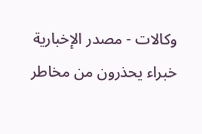وكالات - مصدر الإخبارية
خبراء يحذرون من مخاطر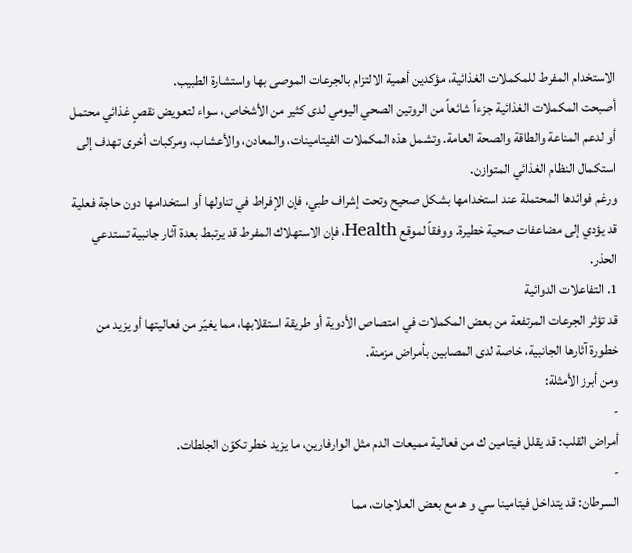الاستخدام المفرط للمكملات الغذائية، مؤكدين أهمية الالتزام بالجرعات الموصى بها واستشارة الطبيب.
أصبحت المكملات الغذائية جزءاً شائعاً من الروتين الصحي اليومي لدى كثير من الأشخاص، سواء لتعويض نقصٍ غذائي محتمل أو لدعم المناعة والطاقة والصحة العامة. وتشمل هذه المكملات الفيتامينات، والمعادن، والأعشاب، ومركبات أخرى تهدف إلى استكمال النظام الغذائي المتوازن.
ورغم فوائدها المحتملة عند استخدامها بشكل صحيح وتحت إشراف طبي، فإن الإفراط في تناولها أو استخدامها دون حاجة فعلية قد يؤدي إلى مضاعفات صحية خطيرة. ووفقاً لموقع Health، فإن الاستهلاك المفرط قد يرتبط بعدة آثار جانبية تستدعي الحذر.
1. التفاعلات الدوائية
قد تؤثر الجرعات المرتفعة من بعض المكملات في امتصاص الأدوية أو طريقة استقلابها، مما يغيّر من فعاليتها أو يزيد من خطورة آثارها الجانبية، خاصة لدى المصابين بأمراض مزمنة.
ومن أبرز الأمثلة:
-
أمراض القلب: قد يقلل فيتامين ك من فعالية مميعات الدم مثل الوارفارين، ما يزيد خطر تكوّن الجلطات.
-
السرطان: قد يتداخل فيتامينا سي و هـ مع بعض العلاجات، مما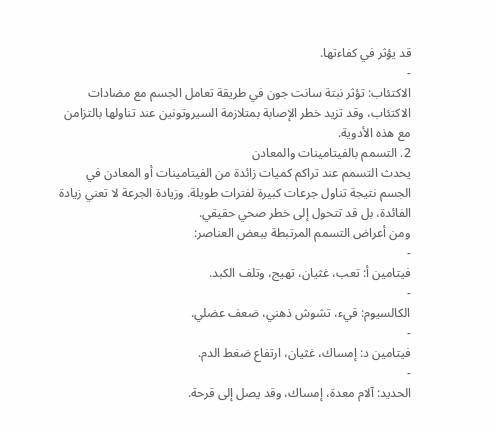قد يؤثر في كفاءتها.
-
الاكتئاب: تؤثر نبتة سانت جون في طريقة تعامل الجسم مع مضادات الاكتئاب، وقد تزيد خطر الإصابة بمتلازمة السيروتونين عند تناولها بالتزامن مع هذه الأدوية.
2. التسمم بالفيتامينات والمعادن
يحدث التسمم عند تراكم كميات زائدة من الفيتامينات أو المعادن في الجسم نتيجة تناول جرعات كبيرة لفترات طويلة. وزيادة الجرعة لا تعني زيادة الفائدة، بل قد تتحول إلى خطر صحي حقيقي.
ومن أعراض التسمم المرتبطة ببعض العناصر:
-
فيتامين أ: تعب، غثيان، تهيج، وتلف الكبد.
-
الكالسيوم: قيء، تشوش ذهني، ضعف عضلي.
-
فيتامين د: إمساك، غثيان، ارتفاع ضغط الدم.
-
الحديد: آلام معدة، إمساك، وقد يصل إلى قرحة.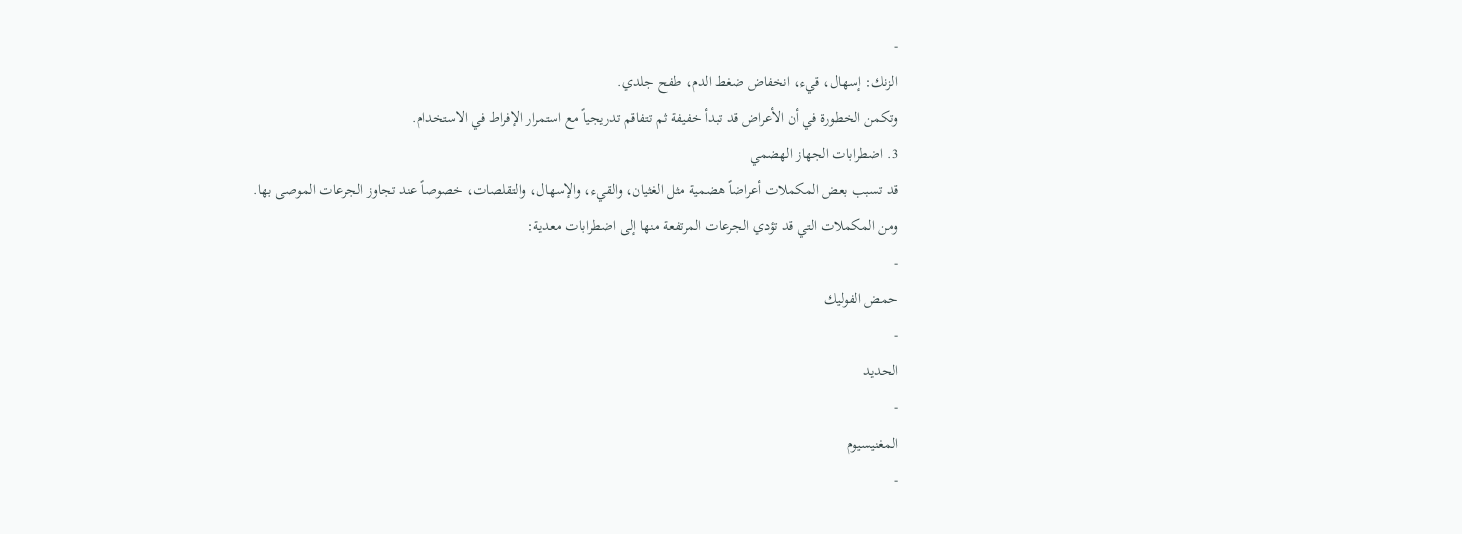-
الزنك: إسهال، قيء، انخفاض ضغط الدم، طفح جلدي.
وتكمن الخطورة في أن الأعراض قد تبدأ خفيفة ثم تتفاقم تدريجياً مع استمرار الإفراط في الاستخدام.
3. اضطرابات الجهاز الهضمي
قد تسبب بعض المكملات أعراضاً هضمية مثل الغثيان، والقيء، والإسهال، والتقلصات، خصوصاً عند تجاوز الجرعات الموصى بها.
ومن المكملات التي قد تؤدي الجرعات المرتفعة منها إلى اضطرابات معدية:
-
حمض الفوليك
-
الحديد
-
المغنيسيوم
-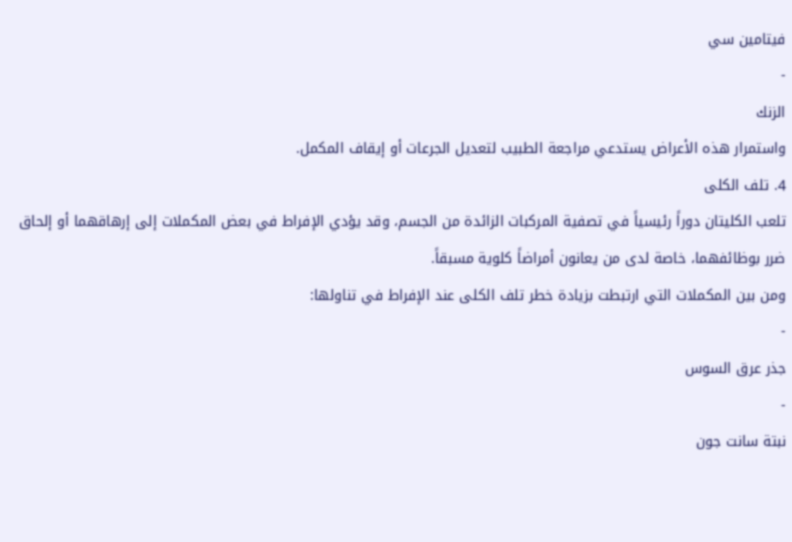فيتامين سي
-
الزنك
واستمرار هذه الأعراض يستدعي مراجعة الطبيب لتعديل الجرعات أو إيقاف المكمل.
4. تلف الكلى
تلعب الكليتان دوراً رئيسياً في تصفية المركبات الزائدة من الجسم، وقد يؤدي الإفراط في بعض المكملات إلى إرهاقهما أو إلحاق ضرر بوظائفهما، خاصة لدى من يعانون أمراضاً كلوية مسبقاً.
ومن بين المكملات التي ارتبطت بزيادة خطر تلف الكلى عند الإفراط في تناولها:
-
جذر عرق السوس
-
نبتة سانت جون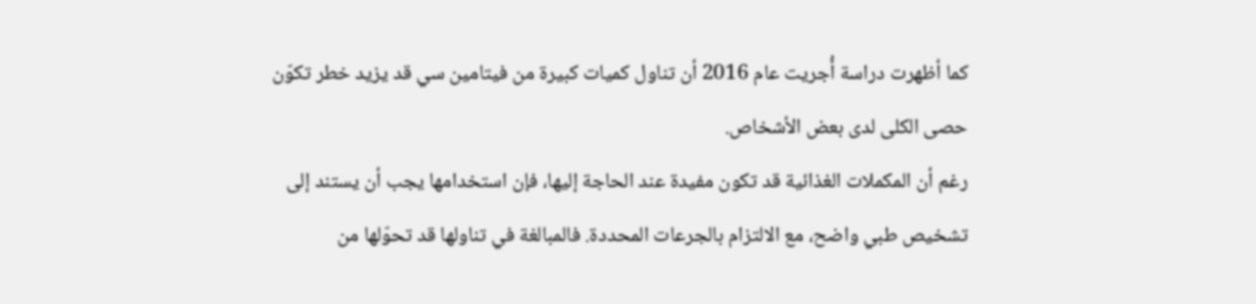كما أظهرت دراسة أُجريت عام 2016 أن تناول كميات كبيرة من فيتامين سي قد يزيد خطر تكوّن حصى الكلى لدى بعض الأشخاص.
رغم أن المكملات الغذائية قد تكون مفيدة عند الحاجة إليها، فإن استخدامها يجب أن يستند إلى تشخيص طبي واضح، مع الالتزام بالجرعات المحددة. فالمبالغة في تناولها قد تحوّلها من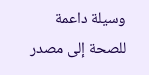وسيلة داعمة للصحة إلى مصدر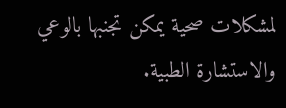لمشكلات صحية يمكن تجنبها بالوعي والاستشارة الطبية.